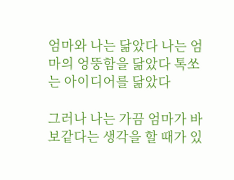엄마와 나는 닮았다 나는 엄마의 엉뚱함을 닮았다 톡쏘는 아이디어를 닮았다

그러나 나는 가끔 엄마가 바보같다는 생각을 할 때가 있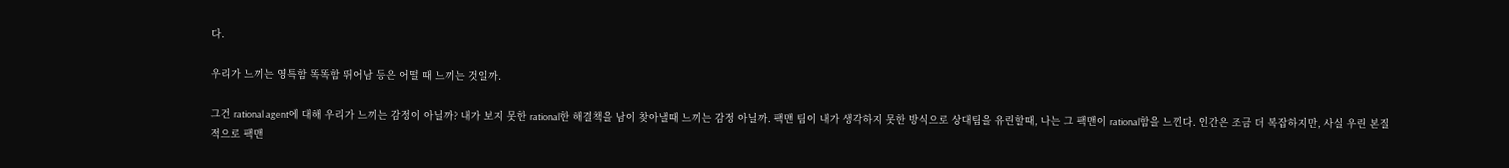다.

우리가 느끼는 영특함 똑똑함 뛰어남 등은 어떨 때 느끼는 것일까.

그건 rational agent에 대해 우리가 느끼는 감정이 아닐까? 내가 보지 못한 rational한 해결책을 남이 찾아낼때 느끼는 감정 아닐까. 팩맨 팀이 내가 생각하지 못한 방식으로 상대팀을 유린할때, 나는 그 팩맨이 rational함을 느낀다. 인간은 조금 더 복잡하지만, 사실 우린 본질적으로 팩맨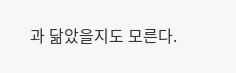과 닮았을지도 모른다.